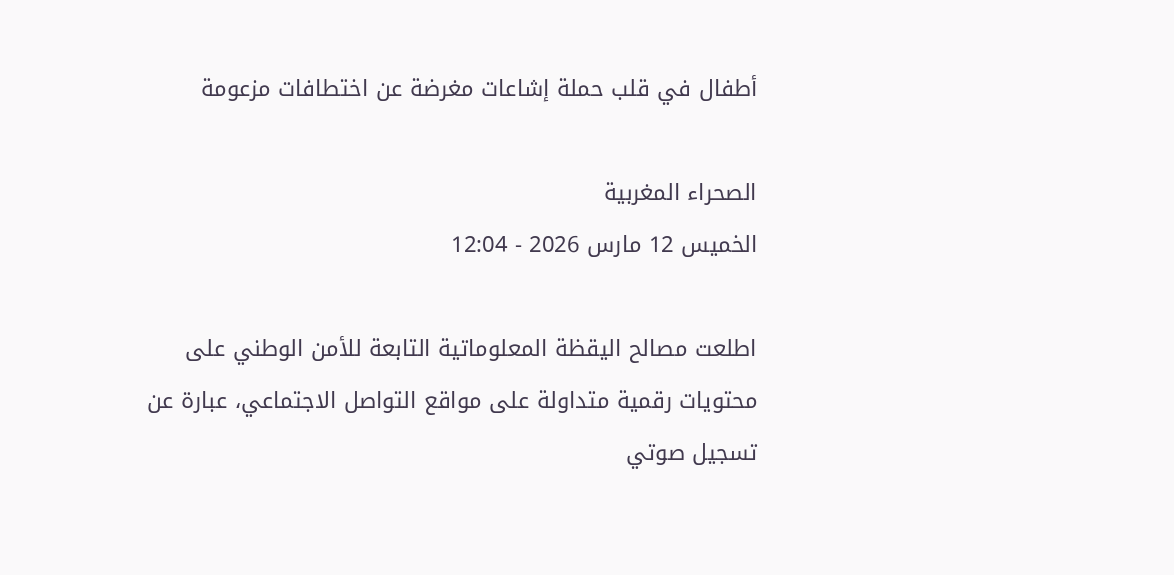أطفال في قلب حملة إشاعات مغرضة عن اختطافات مزعومة

الصحراء المغربية
الخميس 12 مارس 2026 - 12:04

اطلعت مصالح اليقظة المعلوماتية التابعة للأمن الوطني على محتويات رقمية متداولة على مواقع التواصل الاجتماعي، عبارة عن تسجيل صوتي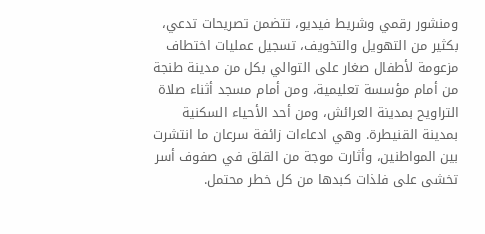ومنشور رقمي وشريط فيديو، تتضمن تصريحات تدعي، بكثير من التهويل والتخويف، تسجيل عمليات اختطاف مزعومة لأطفال صغار على التوالي بكل من مدينة طنجة من أمام مؤسسة تعليمية، ومن أمام مسجد أثناء صلاة التراويح بمدينة العرائش، ومن أحد الأحياء السكنية بمدينة القنيطرة. وهي ادعاءات زائفة سرعان ما انتشرت بين المواطنين، وأثارت موجة من القلق في صفوف أسر تخشى على فلذات كبدها من كل خطر محتمل.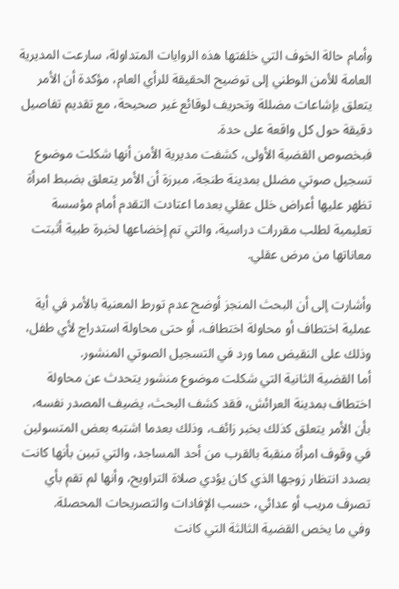وأمام حالة الخوف التي خلفتها هذه الروايات المتداولة، سارعت المديرية العامة للأمن الوطني إلى توضيح الحقيقة للرأي العام، مؤكدة أن الأمر يتعلق بإشاعات مضللة وتحريف لوقائع غير صحيحة، مع تقديم تفاصيل دقيقة حول كل واقعة على حدة.
فبخصوص القضية الأولى، كشفت مديرية الأمن أنها شكلت موضوع تسجيل صوتي مضلل بمدينة طنجة، مبرزة أن الأمر يتعلق بضبط امرأة تظهر عليها أعراض خلل عقلي بعدما اعتادت التقدم أمام مؤسسة تعليمية لطلب مقررات دراسية، والتي تم إخضاعها لخبرة طبية أثبتت معاناتها من مرض عقلي.

وأشارت إلى أن البحث المنجز أوضح عدم تورط المعنية بالأمر في أية عملية اختطاف أو محاولة اختطاف، أو حتى محاولة استدراج لأي طفل، وذلك على النقيض مما ورد في التسجيل الصوتي المنشور.
أما القضية الثانية التي شكلت موضوع منشور يتحدث عن محاولة اختطاف بمدينة العرائش، فقد كشف البحث، يضيف المصدر نفسه، بأن الأمر يتعلق كذلك بخبر زائف، وذلك بعدما اشتبه بعض المتسولين في وقوف امرأة منقبة بالقرب من أحد المساجد، والتي تبين بأنها كانت بصدد انتظار زوجها الذي كان يؤدي صلاة التراويح، وأنها لم تقم بأي تصرف مريب أو عدائي، حسب الإفادات والتصريحات المحصلة.
وفي ما يخص القضية الثالثة التي كانت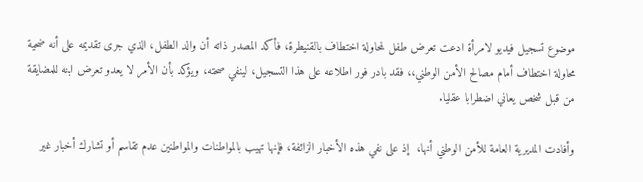موضوع تسجيل فيديو لامرأة ادعت تعرض طفل لمحاولة اختطاف بالقنيطرة، فأكد المصدر ذاته أن والد الطفل، الذي جرى تقديمه على أنه ضحية محاولة اختطاف أمام مصالح الأمن الوطني،، فقد بادر فور اطلاعه على هذا التسجيل، لينفي صحته، ويؤكد بأن الأمر لا يعدو تعرض ابنه للمضايقة من قبل شخص يعاني اضطرابا عقليا.

وأفادت المديرية العامة للأمن الوطني أنها،  إذ على نفي هذه الأخبار الزائفة، فإنها تهيب بالمواطنات والمواطنين عدم تقاسم أو تشارك أخبار غير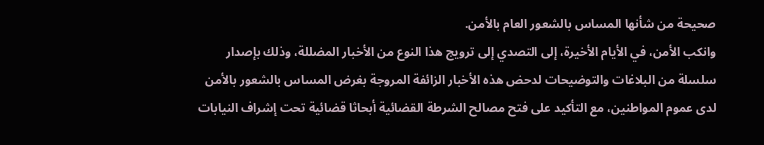صحيحة من شأنها المساس بالشعور العام بالأمن.
وانكب الأمن، في الأيام الأخيرة، إلى التصدي إلى ترويج هذا النوع من الأخبار المضللة، وذلك بإصدار سلسلة من البلاغات والتوضيحات لدحض هذه الأخبار الزائفة المروجة بغرض المساس بالشعور بالأمن لدى عموم المواطنين، مع التأكيد على فتح مصالح الشرطة القضائية أبحاثا قضائية تحت إشراف النيابات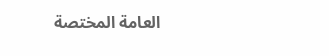العامة المختصة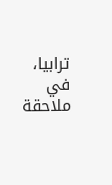ترابيا، في ملاحقة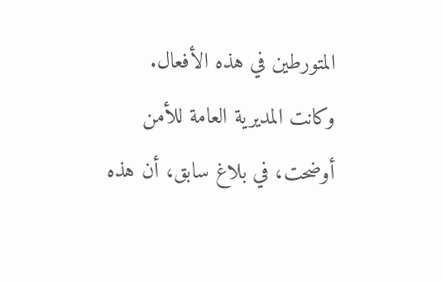المتورطين في هذه الأفعال.
وكانت المديرية العامة للأمن أوضحت، في بلاغ سابق، أن هذه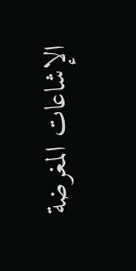الإشاعات المغرضة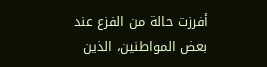أفرزت حالة من الفزع عند بعض المواطنين، الذين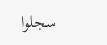سجلوا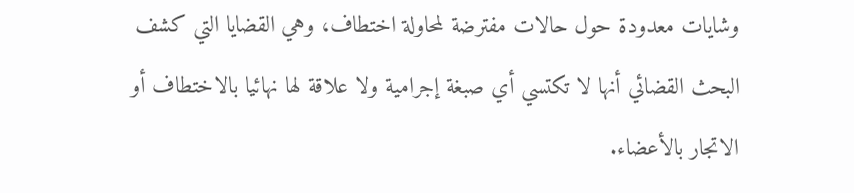وشايات معدودة حول حالات مفترضة لمحاولة اختطاف، وهي القضايا التي كشف البحث القضائي أنها لا تكتسي أي صبغة إجرامية ولا علاقة لها نهائيا بالاختطاف أو الاتجار بالأعضاء.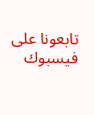تابعونا على فيسبوك